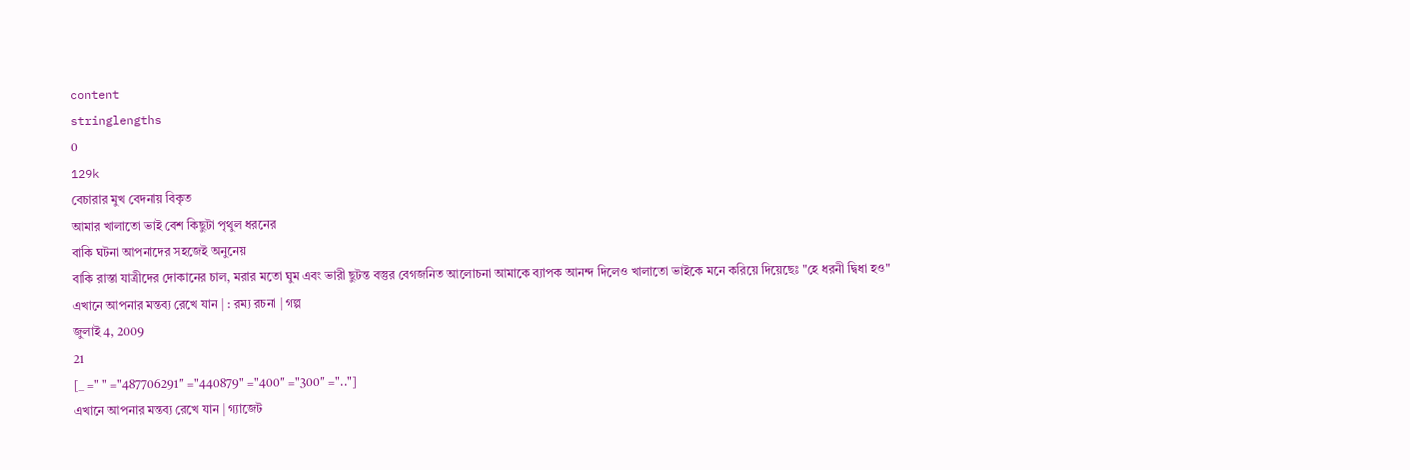content
stringlengths
0
129k
বেচারার মুখ বেদনায় বিকৃত
আমার খালাতো ভাই বেশ কিছুটা পৃথুল ধরনের
বাকি ঘটনা আপনাদের সহজেই অনুনেয়
বাকি রাস্তা যাত্রীদের দোকানের চাল, মরার মতো ঘুম এবং ভারী ছুটন্ত বস্তুর বেগজনিত আলোচনা আমাকে ব্যাপক আনন্দ দিলেও খালাতো ভাইকে মনে করিয়ে দিয়েছেঃ "হে ধরনী দ্বিধা হও"
এখানে আপনার মন্তব্য রেখে যান | : রম্য রচনা | গল্প
জুলাই 4, 2009
21
[_ =" " ="487706291′′ ="440879" ="400′′ ="300′′ =".."]
এখানে আপনার মন্তব্য রেখে যান | গ্যাজেট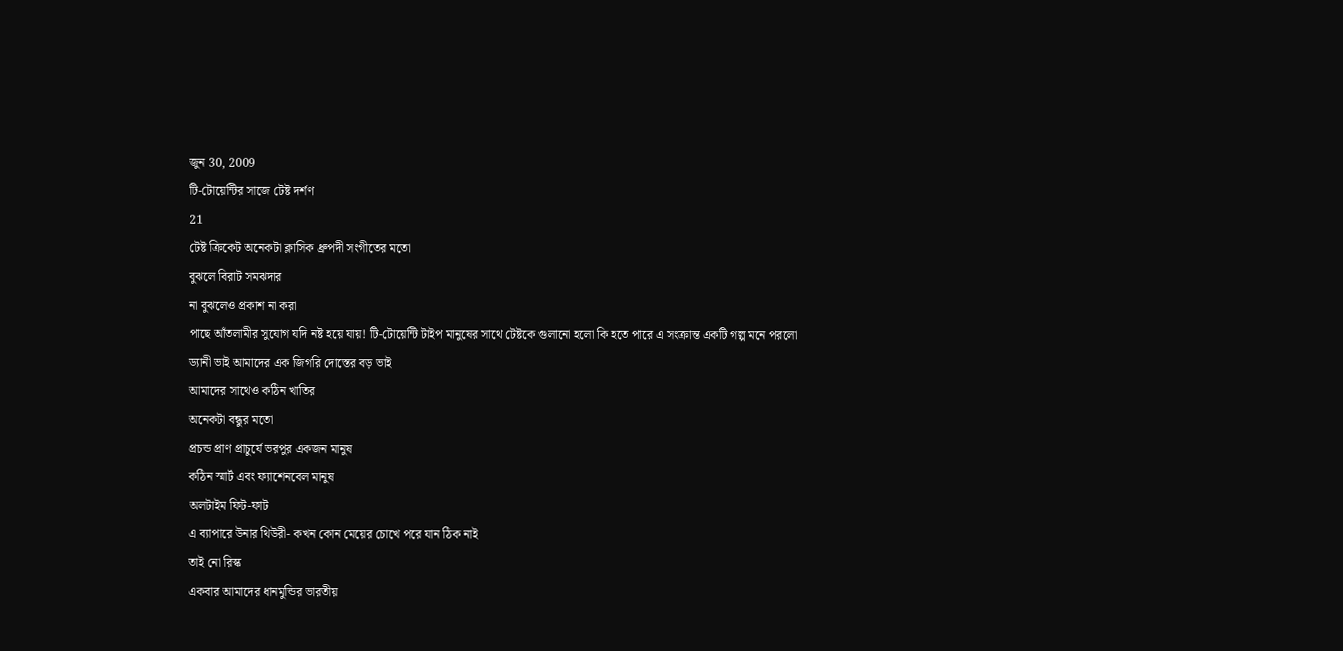জুন 30, 2009
টি-টোয়েন্টির সাজে টেষ্ট দর্শণ
21
টেষ্ট ক্রিকেট অনেকটা ক্লাসিক ধ্রুপদী সংগীতের মতো
বুঝলে বিরাট সমঝদার
না বুঝলেও প্রকাশ না করা
পাছে আঁতলামীর সুযোগ যদি নষ্ট হয়ে যায়! টি-টোয়েন্টি টাইপ মানুষের সাথে টেষ্টকে গুলানো হলো কি হতে পারে এ সংক্রান্ত একটি গল্প মনে পরলো
ড্যানী ভাই আমাদের এক জিগরি দোস্তের বড় ভাই
আমাদের সাথেও কঠিন খাতির
অনেকটা বন্ধুর মতো
প্রচন্ড প্রাণ প্রাচুর্যে ভরপুর একজন মানুষ
কঠিন স্মার্ট এবং ফ্যাশেনবেল মানুষ
অলটাইম ফিট-ফাট
এ ব্যাপারে উনার থিউরী- কখন কোন মেয়ের চোখে পরে যান ঠিক নাই
তাই নো রিস্ক
একবার আমাদের ধানমুন্ডির ভারতীয়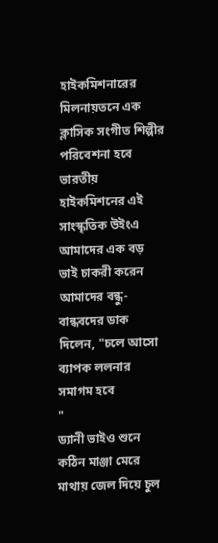হাইকমিশনারের মিলনায়তনে এক ক্লাসিক সংগীত শিল্পীর পরিবেশনা হবে
ভারতীয় হাইকমিশনের এই সাংস্কৃতিক উইংএ আমাদের এক বড় ভাই চাকরী করেন
আমাদের বন্ধু-বান্ধবদের ডাক দিলেন, "চলে আসো ব্যাপক ললনার সমাগম হবে
"
ড্যানী ভাইও শুনে কঠিন মাঞ্জা মেরে মাথায় জেল দিয়ে চুল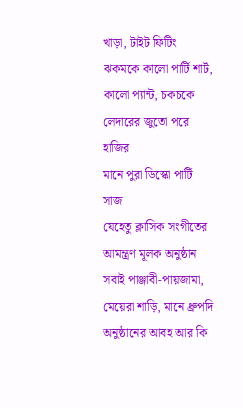খাড়া, টাইট ফিটিং ঝকমকে কালো পার্টি শার্ট, কালো প্যান্ট, চকচকে লেদারের জুতো পরে হাজির
মানে পুরা ডিস্কো পার্টি সাজ
যেহেতু ক্লাসিক সংগীতের আমন্ত্রণ মূলক অনুষ্ঠান
সবাই পাঞ্জাবী-পায়জামা, মেয়েরা শাড়ি, মানে ধ্রুপদি অনুষ্ঠানের আবহ আর কি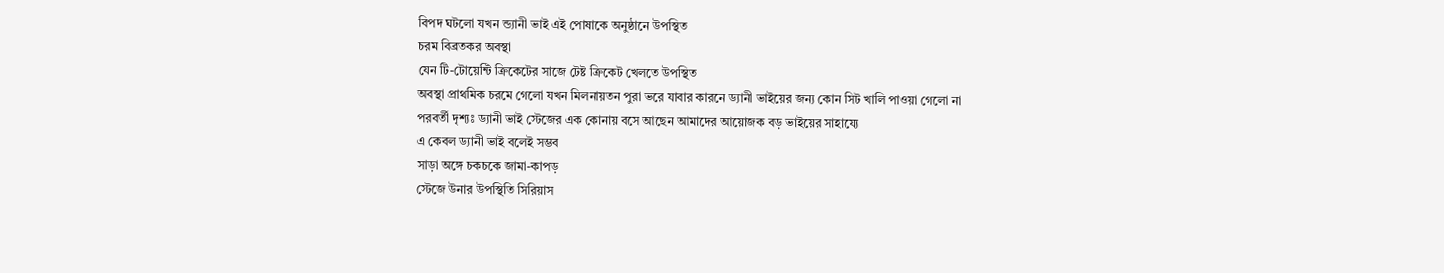বিপদ ঘটলো যখন ন্ড্যানী ভাই এই পোষাকে অনুষ্ঠানে উপস্থিত
চরম বিব্রতকর অবস্থা
যেন টি-টোয়েন্টি ক্রিকেটের সাজে টেষ্ট ক্রিকেট খেলতে উপস্থিত
অবস্থা প্রাথমিক চরমে গেলো যখন মিলনায়তন পুরা ভরে যাবার কারনে ড্যানী ভাইয়ের জন্য কোন সিট খালি পাওয়া গেলো না
পরবর্তী দৃশ্যঃ ড্যানী ভাই স্টেজের এক কোনায় বসে আছেন আমাদের আয়োজক বড় ভাইয়ের সাহায্যে
এ কেবল ড্যানী ভাই বলেই সম্ভব
সাড়া অঙ্গে চকচকে জামা-কাপড়
স্টেজে উনার উপস্থিতি সিরিয়াস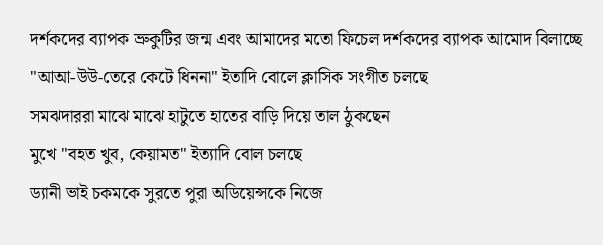দর্শকদের ব্যাপক ভ্রুকুটির জন্ম এবং আমাদের মতো ফিচেল দর্শকদের ব্যাপক আমোদ বিলাচ্ছে
"আআ-উউ-তেরে কেটে ধিননা" ইতাদি বোলে ক্লাসিক সংগীত চলছে
সমঝদাররা মাঝে মাঝে হাটুতে হাতের বাড়ি দিয়ে তাল ঠুকছেন
মুখে "বহত খুব, কেয়ামত" ইত্যাদি বোল চলছে
ড্যানী ভাই চকমকে সুরতে পুরা অডিয়েন্সকে নিজে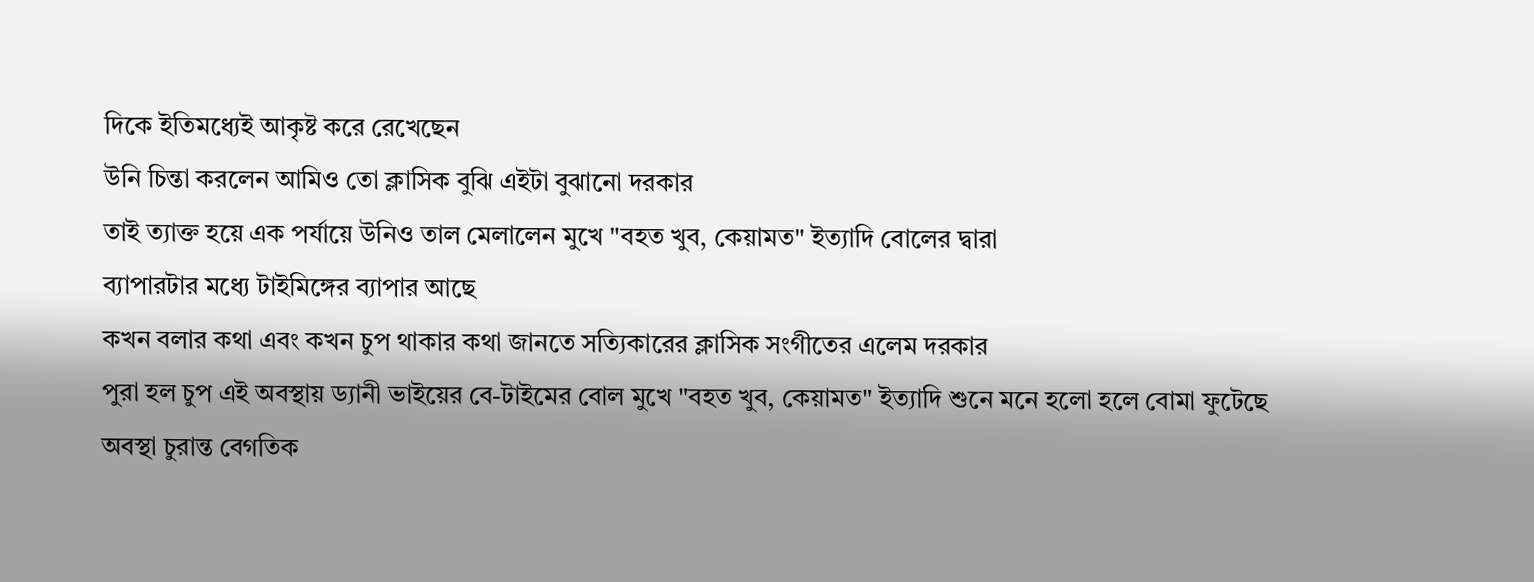দিকে ইতিমধ্যেই আকৃষ্ট করে রেখেছেন
উনি চিন্তা করলেন আমিও তো ক্লাসিক বুঝি এইটা বুঝানো দরকার
তাই ত্যাক্ত হয়ে এক পর্যায়ে উনিও তাল মেলালেন মুখে "বহত খুব, কেয়ামত" ইত্যাদি বোলের দ্বারা
ব্যাপারটার মধ্যে টাইমিঙ্গের ব্যাপার আছে
কখন বলার কথা এবং কখন চুপ থাকার কথা জানতে সত্যিকারের ক্লাসিক সংগীতের এলেম দরকার
পুরা হল চুপ এই অবস্থায় ড্যানী ভাইয়ের বে-টাইমের বোল মুখে "বহত খুব, কেয়ামত" ইত্যাদি শুনে মনে হলো হলে বোমা ফুটেছে
অবস্থা চুরান্ত বেগতিক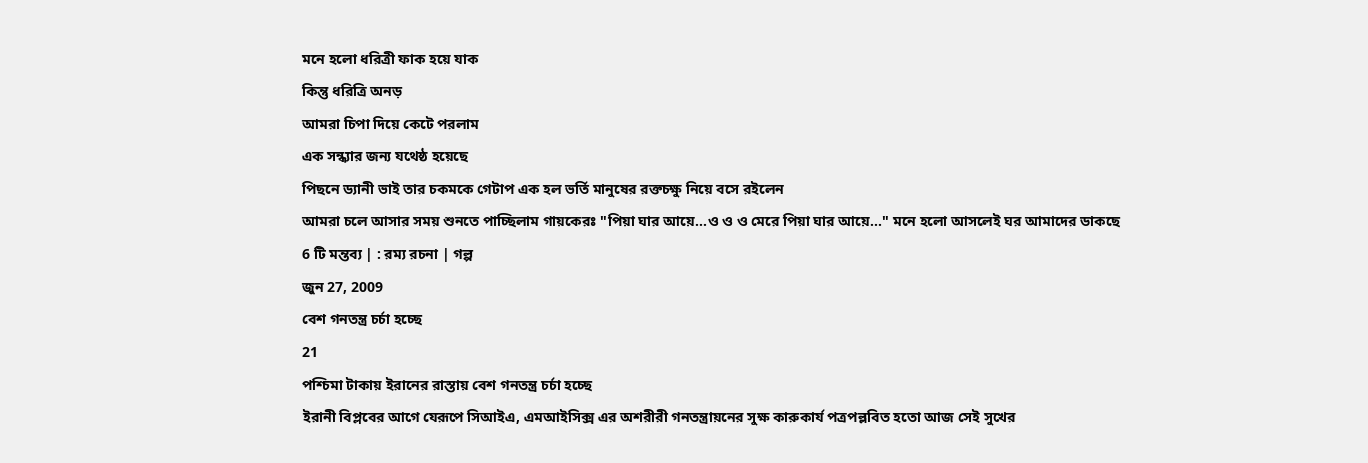মনে হলো ধরিত্রী ফাক হয়ে যাক
কিন্তু ধরিত্রি অনড়
আমরা চিপা দিয়ে কেটে পরলাম
এক সন্ধ্যার জন্য যথেষ্ঠ হয়েছে
পিছনে ড্যানী ভাই তার চকমকে গেটাপ এক হল ভর্তি মানুষের রক্তচক্ষু নিয়ে বসে রইলেন
আমরা চলে আসার সময় শুনতে পাচ্ছিলাম গায়কেরঃ "পিয়া ঘার আয়ে...ও ও ও মেরে পিয়া ঘার আয়ে..." মনে হলো আসলেই ঘর আমাদের ডাকছে
6 টি মন্তব্য | : রম্য রচনা | গল্প
জুন 27, 2009
বেশ গনতন্ত্র চর্চা হচ্ছে
21
পশ্চিমা টাকায় ইরানের রাস্তায় বেশ গনতন্ত্র চর্চা হচ্ছে
ইরানী বিপ্লবের আগে যেরূপে সিআইএ, এমআইসিক্স এর অশরীরী গনতন্ত্রায়নের সুক্ষ কারুকার্য পত্রপল্লবিত হতো আজ সেই সুখের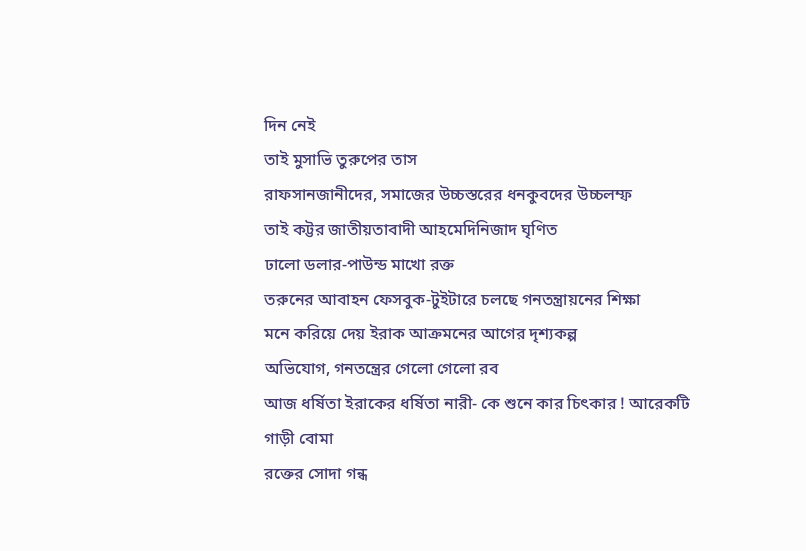দিন নেই
তাই মুসাভি তুরুপের তাস
রাফসানজানীদের, সমাজের উচ্চস্তরের ধনকুবদের উচ্চলম্ফ
তাই কট্টর জাতীয়তাবাদী আহমেদিনিজাদ ঘৃণিত
ঢালো ডলার-পাউন্ড মাখো রক্ত
তরুনের আবাহন ফেসবুক-টুইটারে চলছে গনতন্ত্রায়নের শিক্ষা
মনে করিয়ে দেয় ইরাক আক্রমনের আগের দৃশ্যকল্প
অভিযোগ, গনতন্ত্রের গেলো গেলো রব
আজ ধর্ষিতা ইরাকের ধর্ষিতা নারী- কে শুনে কার চিৎকার ! আরেকটি গাড়ী বোমা
রক্তের সোদা গন্ধ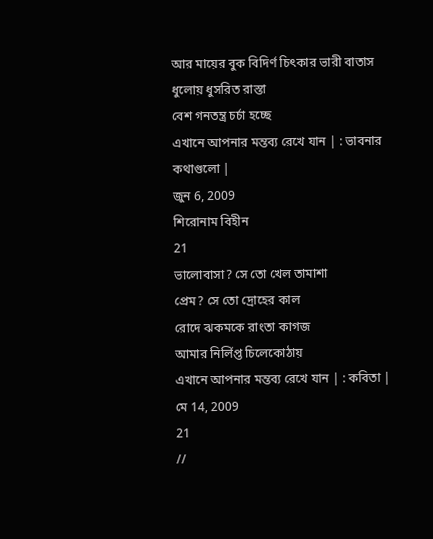আর মায়ের বুক বিদির্ণ চিৎকার ভারী বাতাস
ধুলোয় ধুসরিত রাস্তা
বেশ গনতন্ত্র চর্চা হচ্ছে
এখানে আপনার মন্তব্য রেখে যান | : ভাবনার কথাগুলো |
জুন 6, 2009
শিরোনাম বিহীন
21
ভালোবাসা? সে তো খেল তামাশা
প্রেম? সে তো দ্রোহের কাল
রোদে ঝকমকে রাংতা কাগজ
আমার নির্লিপ্ত চিলেকোঠায়
এখানে আপনার মন্তব্য রেখে যান | : কবিতা |
মে 14, 2009
21
//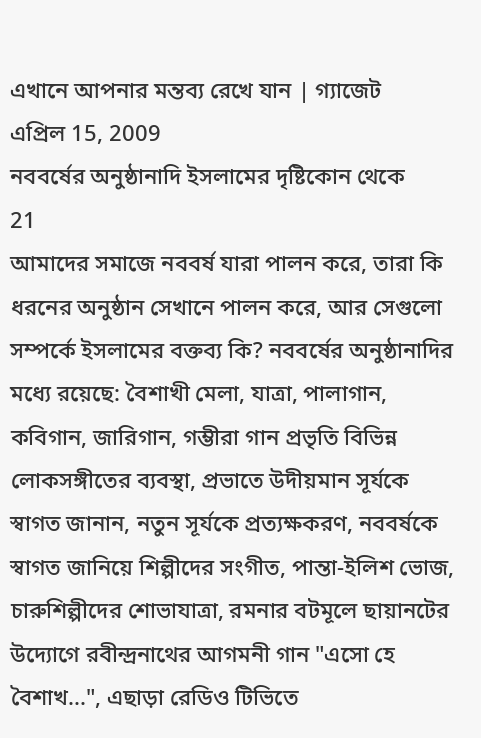এখানে আপনার মন্তব্য রেখে যান | গ্যাজেট
এপ্রিল 15, 2009
নববর্ষের অনুষ্ঠানাদি ইসলামের দৃষ্টিকোন থেকে
21
আমাদের সমাজে নববর্ষ যারা পালন করে, তারা কি ধরনের অনুষ্ঠান সেখানে পালন করে, আর সেগুলো সম্পর্কে ইসলামের বক্তব্য কি? নববর্ষের অনুষ্ঠানাদির মধ্যে রয়েছে: বৈশাখী মেলা, যাত্রা, পালাগান, কবিগান, জারিগান, গম্ভীরা গান প্রভৃতি বিভিন্ন লোকসঙ্গীতের ব্যবস্থা, প্রভাতে উদীয়মান সূর্যকে স্বাগত জানান, নতুন সূর্যকে প্রত্যক্ষকরণ, নববর্ষকে স্বাগত জানিয়ে শিল্পীদের সংগীত, পান্তা-ইলিশ ভোজ, চারুশিল্পীদের শোভাযাত্রা, রমনার বটমূলে ছায়ানটের উদ্যোগে রবীন্দ্রনাথের আগমনী গান "এসো হে বৈশাখ...", এছাড়া রেডিও টিভিতে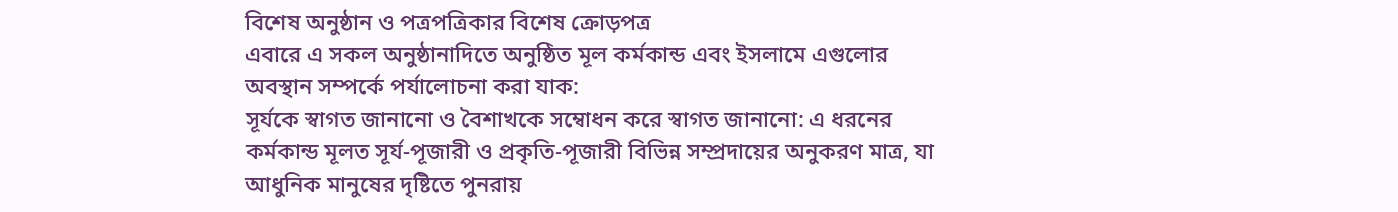বিশেষ অনুষ্ঠান ও পত্রপত্রিকার বিশেষ ক্রোড়পত্র
এবারে এ সকল অনুষ্ঠানাদিতে অনুষ্ঠিত মূল কর্মকান্ড এবং ইসলামে এগুলোর অবস্থান সম্পর্কে পর্যালোচনা করা যাক:
সূর্যকে স্বাগত জানানো ও বৈশাখকে সম্বোধন করে স্বাগত জানানো: এ ধরনের কর্মকান্ড মূলত সূর্য-পূজারী ও প্রকৃতি-পূজারী বিভিন্ন সম্প্রদায়ের অনুকরণ মাত্র, যা আধুনিক মানুষের দৃষ্টিতে পুনরায়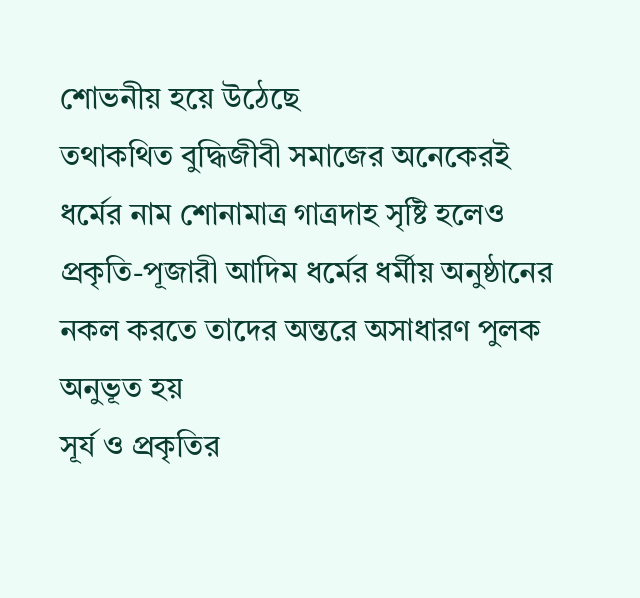শোভনীয় হয়ে উঠেছে
তথাকথিত বুদ্ধিজীবী সমাজের অনেকেরই ধর্মের নাম শোনামাত্র গাত্রদাহ সৃষ্টি হলেও প্রকৃতি-পূজারী আদিম ধর্মের ধর্মীয় অনুষ্ঠানের নকল করতে তাদের অন্তরে অসাধারণ পুলক অনুভূত হয়
সূর্য ও প্রকৃতির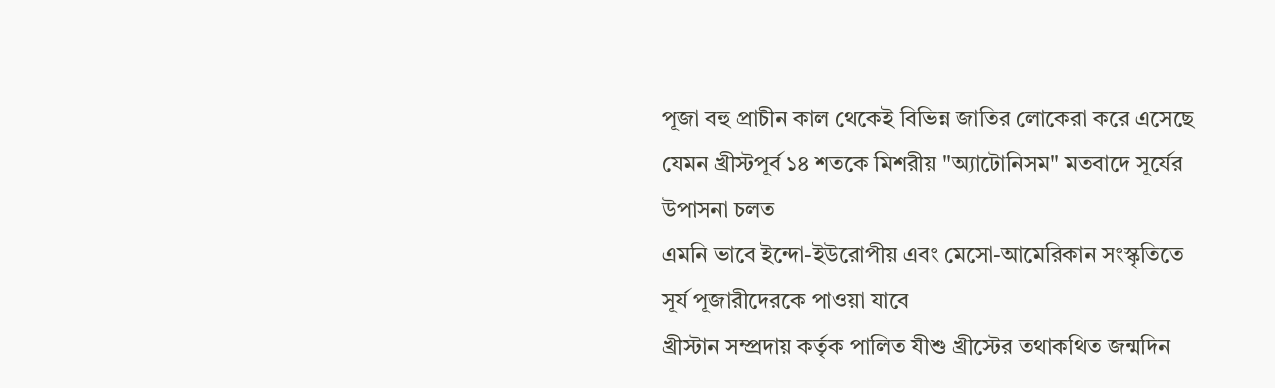পূজা বহু প্রাচীন কাল থেকেই বিভিন্ন জাতির লোকেরা করে এসেছে
যেমন খ্রীস্টপূর্ব ১৪ শতকে মিশরীয় "অ্যাটোনিসম" মতবাদে সূর্যের উপাসনা চলত
এমনি ভাবে ইন্দো-ইউরোপীয় এবং মেসো-আমেরিকান সংস্কৃতিতে সূর্য পূজারীদেরকে পাওয়া যাবে
খ্রীস্টান সম্প্রদায় কর্তৃক পালিত যীশু খ্রীস্টের তথাকথিত জন্মদিন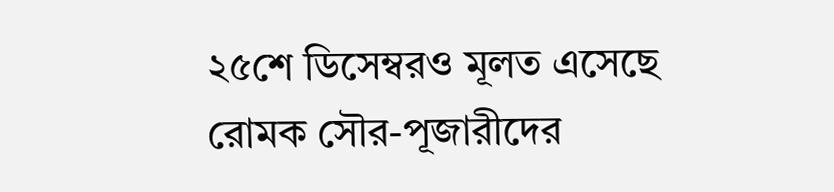২৫শে ডিসেম্বরও মূলত এসেছে রোমক সৌর-পূজারীদের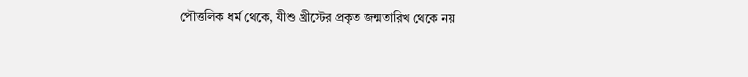পৌত্তলিক ধর্ম থেকে, যীশু খ্রীস্টের প্রকৃত জন্মতারিখ থেকে নয়